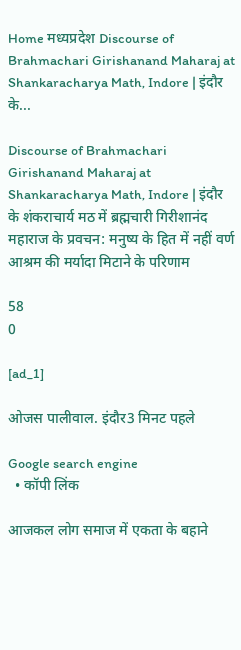Home मध्यप्रदेश Discourse of Brahmachari Girishanand Maharaj at Shankaracharya Math, Indore | इंदौर के...

Discourse of Brahmachari Girishanand Maharaj at Shankaracharya Math, Indore | इंदौर के शंकराचार्य मठ में ब्रह्मचारी गिरीशानंद महाराज के प्रवचन: मनुष्य के हित में नहीं वर्ण आश्रम की मर्यादा मिटाने के परिणाम

58
0

[ad_1]

ओजस पालीवाल. इंदौर3 मिनट पहले

Google search engine
  • कॉपी लिंक

आजकल लोग समाज में एकता के बहाने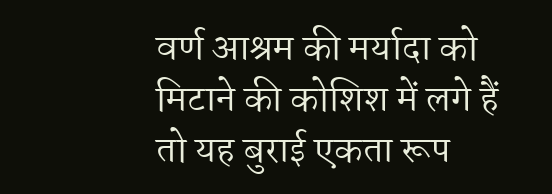वर्ण आश्रम की मर्यादा को मिटाने की कोशिश में लगे हैं तो यह बुराई एकता रूप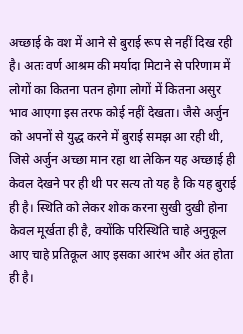अच्छाई के वश में आने से बुराई रूप से नहीं दिख रही है। अतः वर्ण आश्रम की मर्यादा मिटाने से परिणाम में लोगों का कितना पतन होगा लोगों में कितना असुर भाव आएगा इस तरफ कोई नहीं देखता। जैसे अर्जुन को अपनों से युद्ध करने में बुराई समझ आ रही थी, जिसे अर्जुन अच्छा मान रहा था लेकिन यह अच्छाई ही केवल देखने पर ही थी पर सत्य तो यह है कि यह बुराई ही है। स्थिति को लेकर शोक करना सुखी दुखी होना केवल मूर्खता ही है, क्योंकि परिस्थिति चाहे अनुकूल आए चाहे प्रतिकूल आए इसका आरंभ और अंत होता ही है।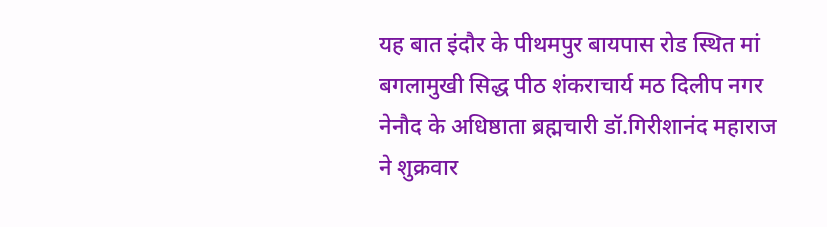यह बात इंदौर के पीथमपुर बायपास रोड स्थित मां बगलामुखी सिद्ध पीठ शंकराचार्य मठ दिलीप नगर नेनौद के अधिष्ठाता ब्रह्मचारी डॉ.गिरीशानंद महाराज ने शुक्रवार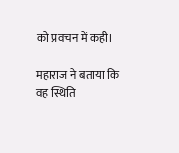को प्रवचन में कही।

महाराज ने बताया कि वह स्थिति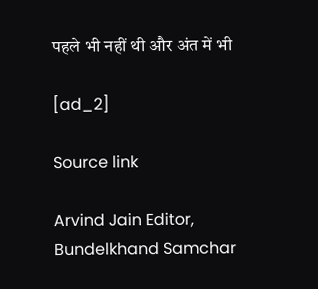पहले भी नहीं थी और अंत में भी

[ad_2]

Source link

Arvind Jain Editor, Bundelkhand Samchar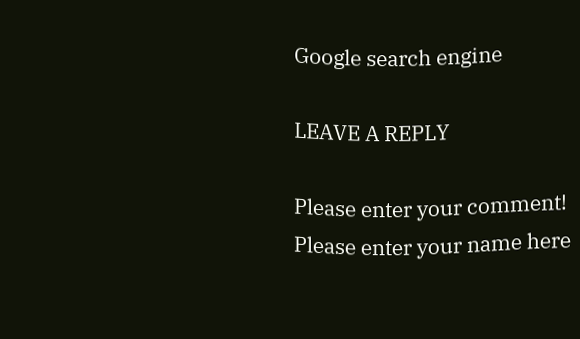Google search engine

LEAVE A REPLY

Please enter your comment!
Please enter your name here